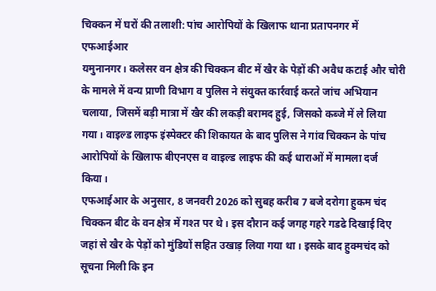चिक्कन में घरों की तलाशी: पांच आरोपियों के खिलाफ थाना प्रतापनगर में एफआईआर
यमुनानगर। कलेसर वन क्षेत्र की चिक्कन बीट में खैर के पेड़ों की अवैध कटाई और चोरी के मामले में वन्य प्राणी विभाग व पुलिस ने संयुक्त कार्रवाई करते जांच अभियान चलाया, जिसमें बड़ी मात्रा में खैर की लकड़ी बरामद हुई, जिसको कब्जे में ले लिया गया। वाइल्ड लाइफ इंस्पेक्टर की शिकायत के बाद पुलिस ने गांव चिक्कन के पांच आरोपियों के खिलाफ बीएनएस व वाइल्ड लाइफ की कई धाराओं में मामला दर्ज किया।
एफआईआर के अनुसार, 8 जनवरी 2026 को सुबह करीब 7 बजे दरोगा हुकम चंद चिक्कन बीट के वन क्षेत्र में गश्त पर थे। इस दौरान कई जगह गहरे गडढे दिखाई दिए जहां से खैर के पेड़ों को मुंडियों सहित उखाड़ लिया गया था। इसके बाद हुक्मचंद को सूचना मिली कि इन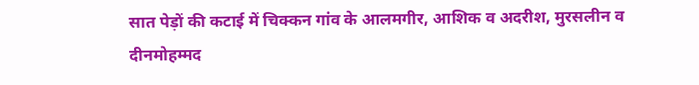सात पेड़ों की कटाई में चिक्कन गांव के आलमगीर, आशिक व अदरीश, मुरसलीन व दीनमोहम्मद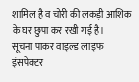शामिल है व चोरी की लकड़ी आशिक के घर छुपा कर रखी गई है।
सूचना पाकर वाइल्ड लाइफ इंसपेक्टर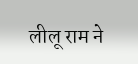लीलू राम ने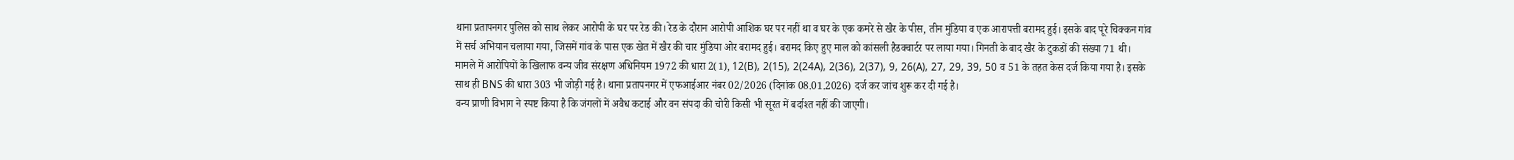थाना प्रतापनगर पुलिस को साथ लेकर आरोपी के घर पर रेड की। रेड के दौरान आरोपी आशिक घर पर नहीं था व घर के एक कमरे से खैर के पीस, तीन मुंडिया व एक आरापत्ती बरामद हुई। इसके बाद पूरे चिक्कन गांव में सर्च अभियान चलाया गया, जिसमें गांव के पास एक खेत में खैर की चार मुंडिया ओर बरामद हुई। बरामद किए हुए माल को कांसली हैडक्वार्टर पर लाया गया। गिनती के बाद खैर के टुकडों की संख्या 71 थी।
मामले में आरोपियों के खिलाफ वन्य जीव संरक्षण अधिनियम 1972 की धारा 2(1), 12(B), 2(15), 2(24A), 2(36), 2(37), 9, 26(A), 27, 29, 39, 50 व 51 के तहत केस दर्ज किया गया है। इसके साथ ही BNS की धारा 303 भी जोड़ी गई है। थाना प्रतापनगर में एफआईआर नंबर 02/2026 (दिनांक 08.01.2026) दर्ज कर जांच शुरू कर दी गई है।
वन्य प्राणी विभाग ने स्पष्ट किया है कि जंगलों में अवैध कटाई और वन संपदा की चोरी किसी भी सूरत में बर्दाश्त नहीं की जाएगी।